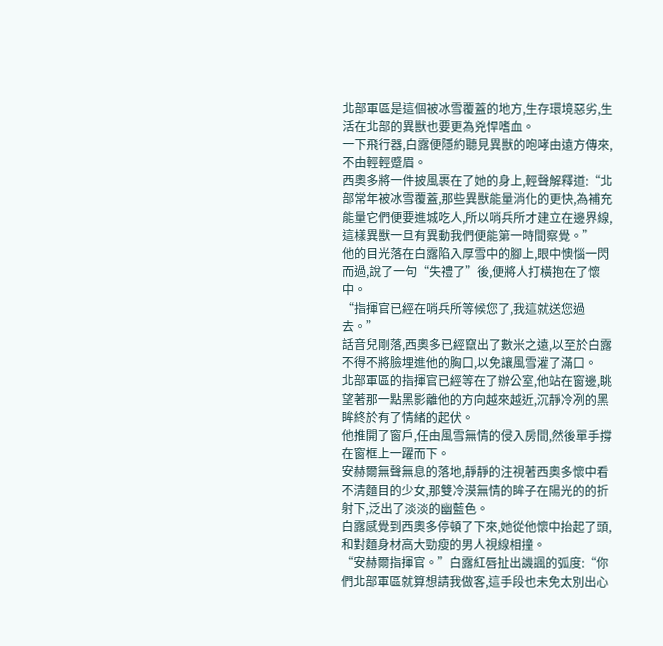北部軍區是這個被冰雪覆蓋的地方,生存環境惡劣,生活在北部的異獸也要更為兇悍嗜血。
一下飛行器,白露便隱約聽見異獸的咆哮由遠方傳來,不由輕輕蹙眉。
西奧多將一件披風裹在了她的身上,輕聲解釋道:“北部常年被冰雪覆蓋,那些異獸能量消化的更快,為補充能量它們便要進城吃人,所以哨兵所才建立在邊界線,這樣異獸一旦有異動我們便能第一時間察覺。”
他的目光落在白露陷入厚雪中的腳上,眼中懊惱一閃而過,說了一句“失禮了”後,便將人打橫抱在了懷中。
“指揮官已經在哨兵所等候您了,我這就送您過去。”
話音兒剛落,西奧多已經竄出了數米之遠,以至於白露不得不將臉埋進他的胸口,以免讓風雪灌了滿口。
北部軍區的指揮官已經等在了辦公室,他站在窗邊,眺望著那一點黑影離他的方向越來越近,沉靜冷冽的黑眸終於有了情緒的起伏。
他推開了窗戶,任由風雪無情的侵入房間,然後單手撐在窗框上一躍而下。
安赫爾無聲無息的落地,靜靜的注視著西奧多懷中看不清麵目的少女,那雙冷漠無情的眸子在陽光的的折射下,泛出了淡淡的幽藍色。
白露感覺到西奧多停頓了下來,她從他懷中抬起了頭,和對麵身材高大勁瘦的男人視線相撞。
“安赫爾指揮官。”白露紅唇扯出譏諷的弧度:“你們北部軍區就算想請我做客,這手段也未免太別出心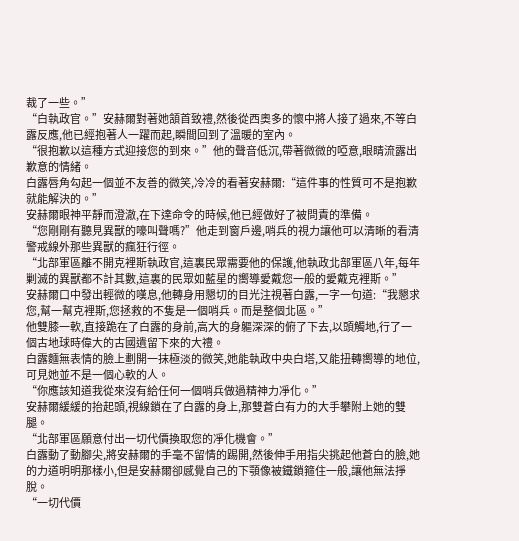裁了一些。”
“白執政官。”安赫爾對著她頷首致禮,然後從西奧多的懷中將人接了過來,不等白露反應,他已經抱著人一躍而起,瞬間回到了溫暖的室內。
“很抱歉以這種方式迎接您的到來。”他的聲音低沉,帶著微微的啞意,眼睛流露出歉意的情緒。
白露唇角勾起一個並不友善的微笑,冷冷的看著安赫爾:“這件事的性質可不是抱歉就能解決的。”
安赫爾眼神平靜而澄澈,在下達命令的時候,他已經做好了被問責的準備。
“您剛剛有聽見異獸的嚎叫聲嗎?”他走到窗戶邊,哨兵的視力讓他可以清晰的看清警戒線外那些異獸的瘋狂行徑。
“北部軍區離不開克裡斯執政官,這裏民眾需要他的保護,他執政北部軍區八年,每年剿滅的異獸都不計其數,這裏的民眾如藍星的嚮導愛戴您一般的愛戴克裡斯。”
安赫爾口中發出輕微的嘆息,他轉身用懇切的目光注視著白露,一字一句道:“我懇求您,幫一幫克裡斯,您拯救的不隻是一個哨兵。而是整個北區。”
他雙膝一軟,直接跪在了白露的身前,高大的身軀深深的俯了下去,以頭觸地,行了一個古地球時偉大的古國遺留下來的大禮。
白露麵無表情的臉上劃開一抹極淡的微笑,她能執政中央白塔,又能扭轉嚮導的地位,可見她並不是一個心軟的人。
“你應該知道我從來沒有給任何一個哨兵做過精神力凈化。”
安赫爾緩緩的抬起頭,視線鎖在了白露的身上,那雙蒼白有力的大手攀附上她的雙腿。
“北部軍區願意付出一切代價換取您的凈化機會。”
白露動了動腳尖,將安赫爾的手毫不留情的踢開,然後伸手用指尖挑起他蒼白的臉,她的力道明明那樣小,但是安赫爾卻感覺自己的下顎像被鐵鎖箍住一般,讓他無法掙脫。
“一切代價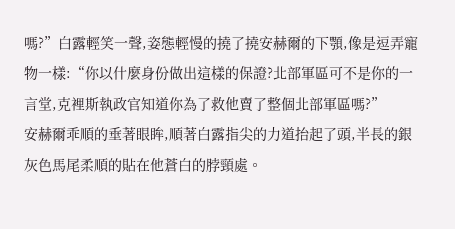嗎?”白露輕笑一聲,姿態輕慢的撓了撓安赫爾的下顎,像是逗弄寵物一樣:“你以什麼身份做出這樣的保證?北部軍區可不是你的一言堂,克裡斯執政官知道你為了救他賣了整個北部軍區嗎?”
安赫爾乖順的垂著眼眸,順著白露指尖的力道抬起了頭,半長的銀灰色馬尾柔順的貼在他蒼白的脖頸處。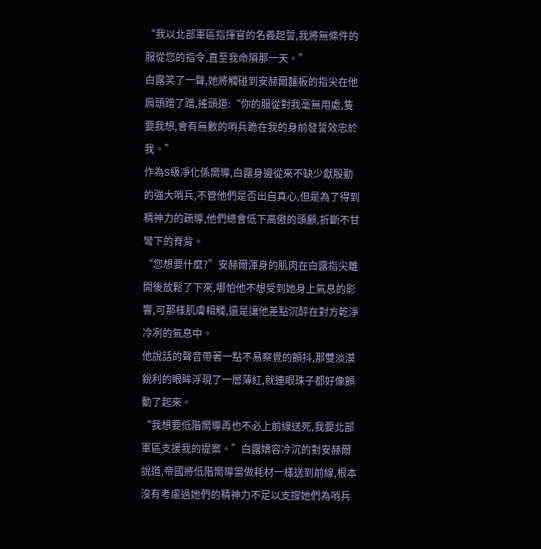“我以北部軍區指揮官的名義起誓,我將無條件的服從您的指令,直至我命隕那一天。”
白露笑了一聲,她將觸碰到安赫爾麵板的指尖在他肩頭蹭了蹭,搖頭道:“你的服從對我毫無用處,隻要我想,會有無數的哨兵跪在我的身前發誓效忠於我。”
作為S級凈化係嚮導,白露身邊從來不缺少獻殷勤的強大哨兵,不管他們是否出自真心,但是為了得到精神力的疏導,他們總會低下高傲的頭顱,折斷不甘彎下的脊背。
“您想要什麼?”安赫爾渾身的肌肉在白露指尖離開後放鬆了下來,哪怕他不想受到她身上氣息的影響,可那樣肌膚相觸,還是讓他差點沉醉在對方乾淨冷冽的氣息中。
他說話的聲音帶著一點不易察覺的顫抖,那雙淡漠銳利的眼眸浮現了一層薄紅,就連眼珠子都好像顫動了起來。
“我想要低階嚮導再也不必上前線送死,我要北部軍區支援我的提案。”白露嬌容冷沉的對安赫爾說道,帝國將低階嚮導當做耗材一樣送到前線,根本沒有考慮過她們的精神力不足以支撐她們為哨兵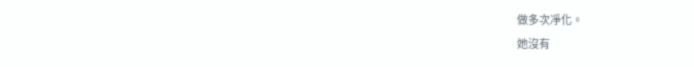做多次凈化。
她沒有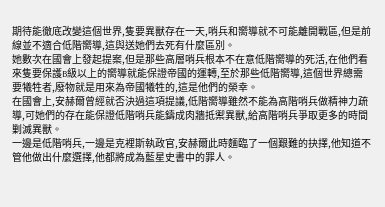期待能徹底改變這個世界,隻要異獸存在一天,哨兵和嚮導就不可能離開戰區,但是前線並不適合低階嚮導,這與送她們去死有什麼區別。
她數次在國會上發起提案,但是那些高層哨兵根本不在意低階嚮導的死活,在他們看來隻要保護B級以上的嚮導就能保證帝國的運轉,至於那些低階嚮導,這個世界總需要犧牲者,廢物就是用來為帝國犧牲的,這是他們的榮幸。
在國會上,安赫爾曾經就否決過這項提議,低階嚮導雖然不能為高階哨兵做精神力疏導,可她們的存在能保證低階哨兵能鑄成肉牆抵禦異獸,給高階哨兵爭取更多的時間剿滅異獸。
一邊是低階哨兵,一邊是克裡斯執政官,安赫爾此時麵臨了一個艱難的抉擇,他知道不管他做出什麼選擇,他都將成為藍星史書中的罪人。